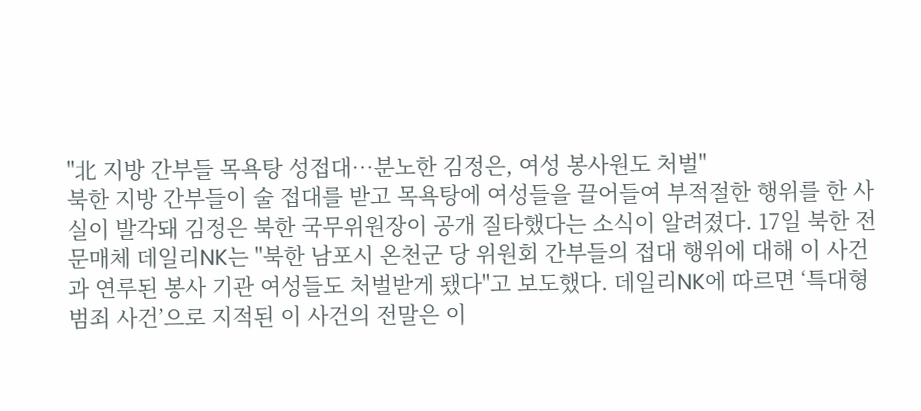"北 지방 간부들 목욕탕 성접대…분노한 김정은, 여성 봉사원도 처벌"
북한 지방 간부들이 술 접대를 받고 목욕탕에 여성들을 끌어들여 부적절한 행위를 한 사실이 발각돼 김정은 북한 국무위원장이 공개 질타했다는 소식이 알려졌다. 17일 북한 전문매체 데일리NK는 "북한 남포시 온천군 당 위원회 간부들의 접대 행위에 대해 이 사건과 연루된 봉사 기관 여성들도 처벌받게 됐다"고 보도했다. 데일리NK에 따르면 ‘특대형 범죄 사건’으로 지적된 이 사건의 전말은 이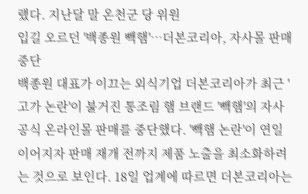랬다. 지난달 말 온천군 당 위원
입길 오르던 '백종원 빽햄'…더본코리아, 자사몰 판매 중단
백종원 대표가 이끄는 외식기업 더본코리아가 최근 '고가 논란'이 불거진 통조림 햄 브랜드 '빽햄'의 자사 공식 온라인몰 판매를 중단했다. '빽햄 논란'이 연일 이어지자 판매 재개 전까지 제품 노출을 최소화하려는 것으로 보인다. 18일 업계에 따르면 더본코리아는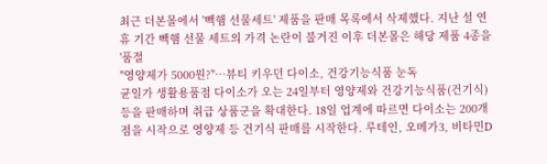최근 더본몰에서 '빽햄 선물세트' 제품을 판매 목록에서 삭제했다. 지난 설 연휴 기간 빽햄 선물 세트의 가격 논란이 불거진 이후 더본몰은 해당 제품 4종을 '품절
"영양제가 5000원?"…뷰티 키우던 다이소, 건강기능식품 눈독
균일가 생활용품점 다이소가 오는 24일부터 영양제와 건강기능식품(건기식) 등을 판매하며 취급 상품군을 확대한다. 18일 업계에 따르면 다이소는 200개 점을 시작으로 영양제 등 건기식 판매를 시작한다. 루테인, 오메가3, 비타민D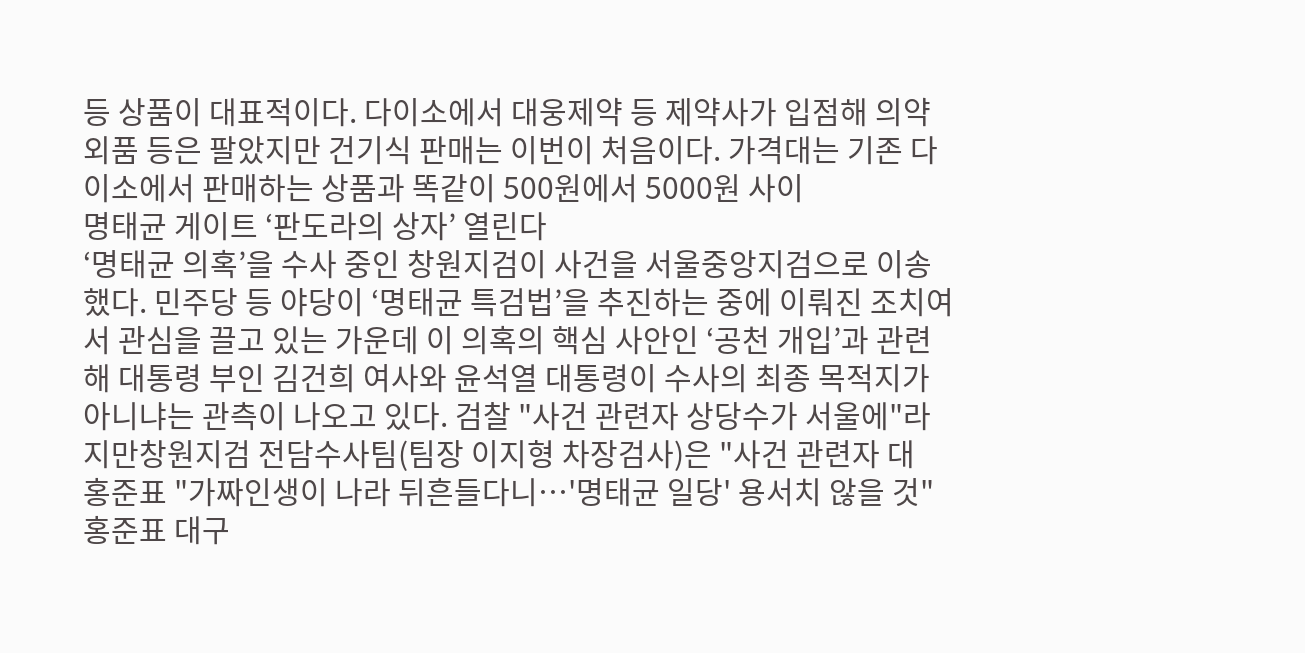등 상품이 대표적이다. 다이소에서 대웅제약 등 제약사가 입점해 의약외품 등은 팔았지만 건기식 판매는 이번이 처음이다. 가격대는 기존 다이소에서 판매하는 상품과 똑같이 500원에서 5000원 사이
명태균 게이트 ‘판도라의 상자’ 열린다
‘명태균 의혹’을 수사 중인 창원지검이 사건을 서울중앙지검으로 이송했다. 민주당 등 야당이 ‘명태균 특검법’을 추진하는 중에 이뤄진 조치여서 관심을 끌고 있는 가운데 이 의혹의 핵심 사안인 ‘공천 개입’과 관련해 대통령 부인 김건희 여사와 윤석열 대통령이 수사의 최종 목적지가 아니냐는 관측이 나오고 있다. 검찰 "사건 관련자 상당수가 서울에"라지만창원지검 전담수사팀(팀장 이지형 차장검사)은 "사건 관련자 대
홍준표 "가짜인생이 나라 뒤흔들다니…'명태균 일당' 용서치 않을 것"
홍준표 대구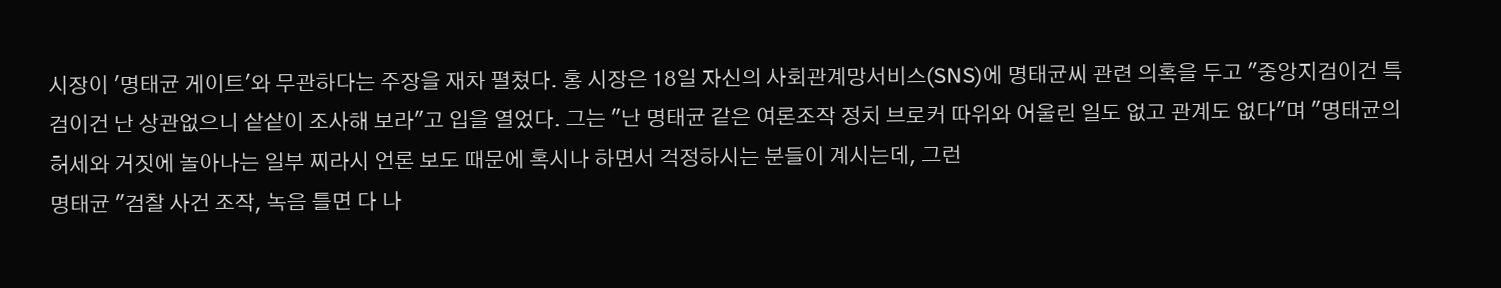시장이 '명태균 게이트'와 무관하다는 주장을 재차 펼쳤다. 홍 시장은 18일 자신의 사회관계망서비스(SNS)에 명태균씨 관련 의혹을 두고 "중앙지검이건 특검이건 난 상관없으니 샅샅이 조사해 보라"고 입을 열었다. 그는 "난 명태균 같은 여론조작 정치 브로커 따위와 어울린 일도 없고 관계도 없다"며 "명태균의 허세와 거짓에 놀아나는 일부 찌라시 언론 보도 때문에 혹시나 하면서 걱정하시는 분들이 계시는데, 그런
명태균 "검찰 사건 조작, 녹음 틀면 다 나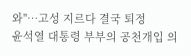와"…고성 지르다 결국 퇴정
윤석열 대통령 부부의 공천개입 의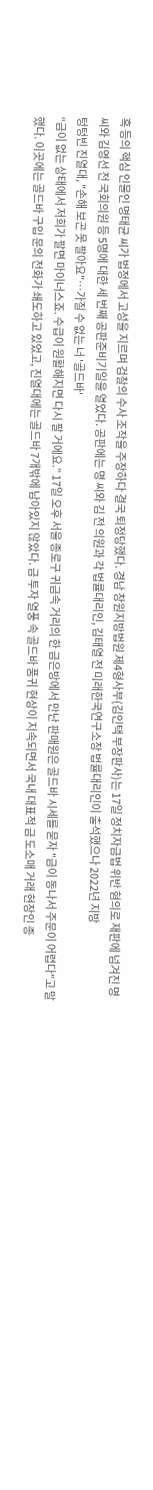혹 등의 핵심 인물인 명태균 씨가 법정에서 고성을 지르며 검찰의 수사 조작을 주장하다 결국 퇴정당했다. 경남 창원지방법원 제4형사부(김인택 부장판사)는 17일 정치자금법 위반 혐의로 재판에 넘겨진 명 씨와 김영선 전 국회의원 등 5명에 대한 세 번째 공판준비기일을 열었다. 공판에는 명 씨와 김 전 의원과 각 법률대리인, 김태열 전 미래한국연구소장 법률대리인이 출석했으나 2022년 지방
텅텅빈 진열대, "손해 보곤 못 팔아요"…가질 수 없는 너 '골드바'
“금이 없는 상태에서 저희가 팔면 마이너스죠. 수급이 원활해지면 다시 팔 거에요.” 17일 오후 서울 종로구 귀금속 거리의 한 금은방에서 만난 판매원은 골드바 시세를 묻자 "금이 동나서 주문이 어렵다"고 말했다. 이곳에는 골드바 구입 문의 전화가 쇄도하고 있었고, 진열대에는 골드바 7개밖에 남아있지 않았다. 금 투자 열풍 속 골드바 품귀 현상이 지속되면서 국내 대표적 금 도소매 거래 현장인 종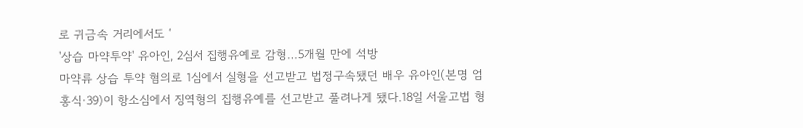로 귀금속 거리에서도 ‘
'상습 마약투약' 유아인, 2심서 집행유예로 감형…5개월 만에 석방
마약류 상습 투약 혐의로 1심에서 실형을 선고받고 법정구속됐던 배우 유아인(본명 엄홍식·39)이 항소심에서 징역형의 집행유예를 선고받고 풀려나게 됐다.18일 서울고법 형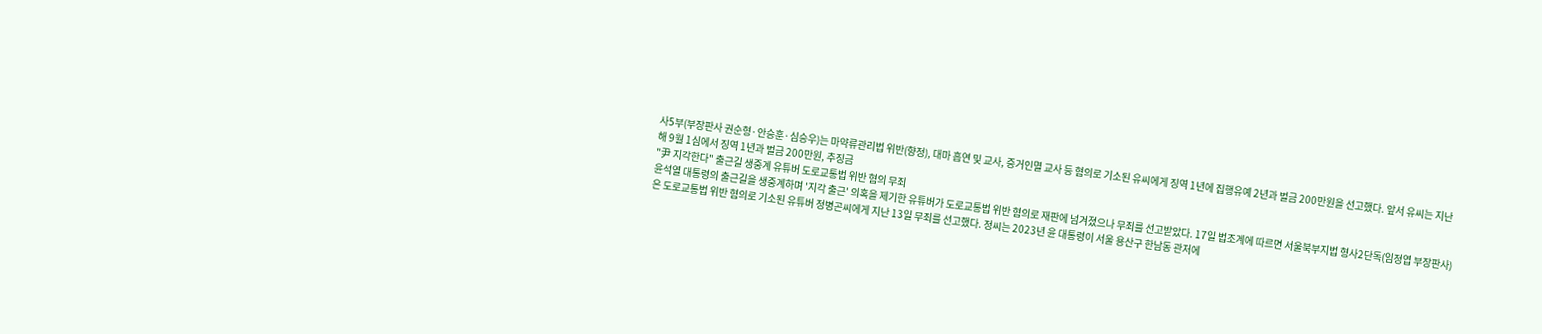사5부(부장판사 권순형·안승훈·심승우)는 마약류관리법 위반(향정), 대마 흡연 및 교사, 증거인멸 교사 등 혐의로 기소된 유씨에게 징역 1년에 집행유예 2년과 벌금 200만원을 선고했다. 앞서 유씨는 지난해 9월 1심에서 징역 1년과 벌금 200만원, 추징금
"尹 지각한다" 출근길 생중계 유튜버 도로교통법 위반 혐의 무죄
윤석열 대통령의 출근길을 생중계하며 '지각 출근' 의혹을 제기한 유튜버가 도로교통법 위반 혐의로 재판에 넘겨졌으나 무죄를 선고받았다. 17일 법조계에 따르면 서울북부지법 형사2단독(임정엽 부장판사)은 도로교통법 위반 혐의로 기소된 유튜버 정병곤씨에게 지난 13일 무죄를 선고했다. 정씨는 2023년 윤 대통령이 서울 용산구 한남동 관저에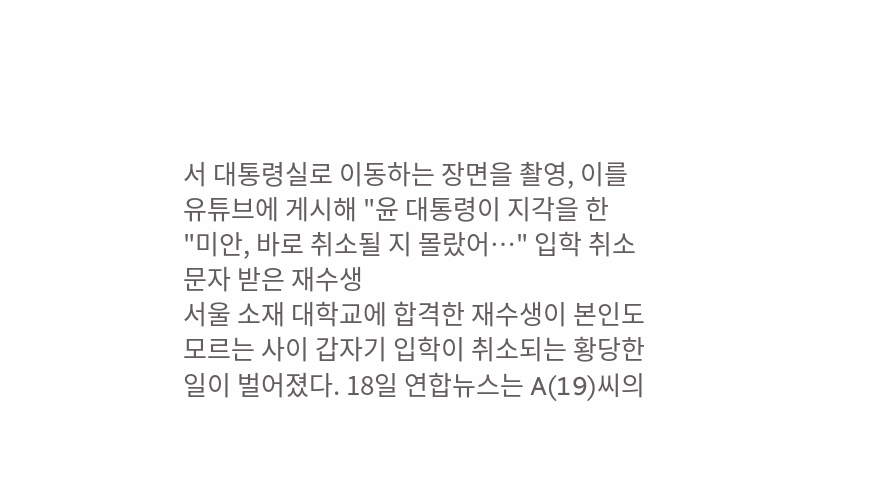서 대통령실로 이동하는 장면을 촬영, 이를 유튜브에 게시해 "윤 대통령이 지각을 한
"미안, 바로 취소될 지 몰랐어…" 입학 취소 문자 받은 재수생
서울 소재 대학교에 합격한 재수생이 본인도 모르는 사이 갑자기 입학이 취소되는 황당한 일이 벌어졌다. 18일 연합뉴스는 A(19)씨의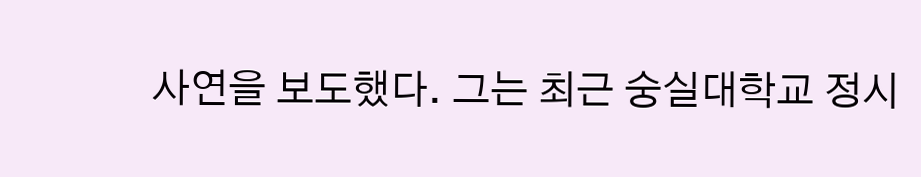사연을 보도했다. 그는 최근 숭실대학교 정시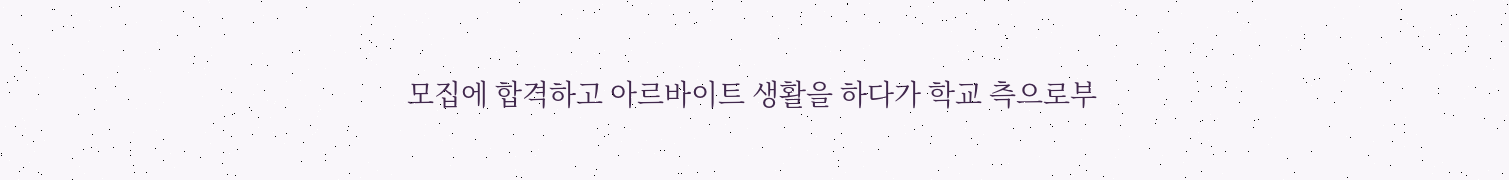모집에 합격하고 아르바이트 생활을 하다가 학교 측으로부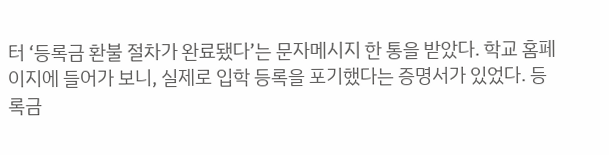터 ‘등록금 환불 절차가 완료됐다’는 문자메시지 한 통을 받았다. 학교 홈페이지에 들어가 보니, 실제로 입학 등록을 포기했다는 증명서가 있었다. 등록금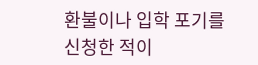환불이나 입학 포기를 신청한 적이